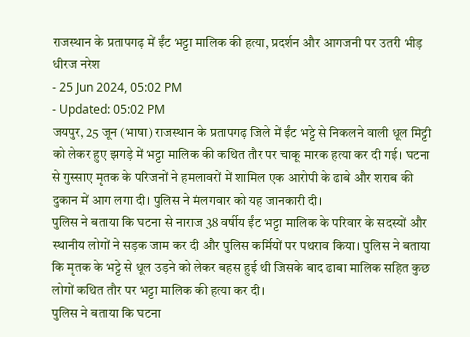राजस्थान के प्रतापगढ़ में ईंट भट्टा मालिक की हत्या, प्रदर्शन और आगजनी पर उतरी भीड़
धीरज नरेश
- 25 Jun 2024, 05:02 PM
- Updated: 05:02 PM
जयपुर, 25 जून (भाषा) राजस्थान के प्रतापगढ़ जिले में ईंट भट्टे से निकलने वाली धूल मिट्टी को लेकर हुए झगड़े में भट्टा मालिक की कथित तौर पर चाकू मारक हत्या कर दी गई। घटना से गुस्साए मृतक के परिजनों ने हमलावरों में शामिल एक आरोपी के ढाबे और शराब की दुकान में आग लगा दी। पुलिस ने मंलगवार को यह जानकारी दी।
पुलिस ने बताया कि घटना से नाराज 38 वर्षीय ईंट भट्टा मालिक के परिवार के सदस्यों और स्थानीय लोगों ने सड़क जाम कर दी और पुलिस कर्मियों पर पथराव किया। पुलिस ने बताया कि मृतक के भट्टे से धूल उड़ने को लेकर बहस हुई थी जिसके बाद ढाबा मालिक सहित कुछ लोगों कथित तौर पर भट्टा मालिक की हत्या कर दी।
पुलिस ने बताया कि घटना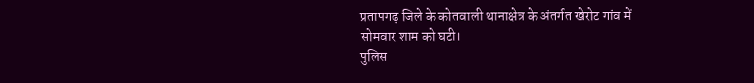प्रतापगढ़ जिले के कोतवाली थानाक्षेत्र के अंतर्गत खेरोट गांव में सोमवार शाम को घटी।
पुलिस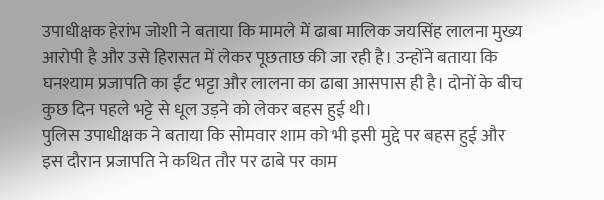उपाधीक्षक हेरांभ जोशी ने बताया कि मामले में ढाबा मालिक जयसिंह लालना मुख्य आरोपी है और उसे हिरासत में लेकर पूछताछ की जा रही है। उन्होंने बताया कि घनश्याम प्रजापति का ईंट भट्टा और लालना का ढाबा आसपास ही है। दोनों के बीच कुछ दिन पहले भट्टे से धूल उड़ने को लेकर बहस हुई थी।
पुलिस उपाधीक्षक ने बताया कि सोमवार शाम को भी इसी मुद्दे पर बहस हुई और इस दौरान प्रजापति ने कथित तौर पर ढाबे पर काम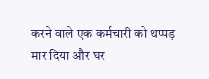करने वाले एक कर्मचारी को थप्पड़ मार दिया और घर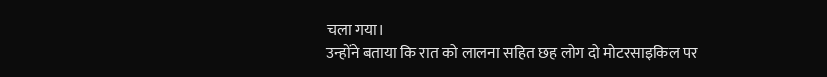चला गया।
उन्होंने बताया कि रात को लालना सहित छह लोग दो मोटरसाइकिल पर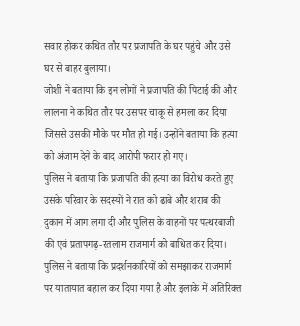सवार होकर कथित तौर पर प्रजापति के घर पहुंचे और उसे घर से बाहर बुलाया।
जोशी ने बताया कि इन लोगों ने प्रजापति की पिटाई की और लालना ने कथित तौर पर उसपर चाकू से हमला कर दिया जिससे उसकी मौके पर मौत हो गई। उन्होंने बताया कि हत्या को अंजाम देने के बाद आरोपी फरार हो गए।
पुलिस ने बताया कि प्रजापति की हत्या का विरोध करते हुए उसके परिवार के सदस्यों ने रात को ढाबे और शराब की दुकान में आग लगा दी और पुलिस के वाहनों पर पत्थरबाजी की एवं प्रतापगढ़-रतलाम राजमार्ग को बाधित कर दिया।
पुलिस ने बताया कि प्रदर्शनकारियों को समझाकर राजमार्ग पर यातायात बहाल कर दिया गया है और इलाके में अतिरिक्त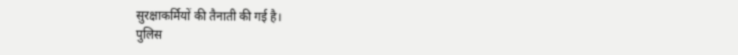सुरक्षाकर्मियों की तैनाती की गई है।
पुलिस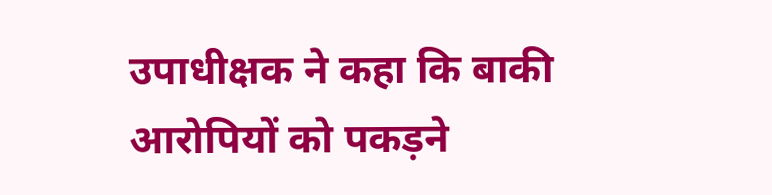उपाधीक्षक ने कहा कि बाकी आरोपियों को पकड़ने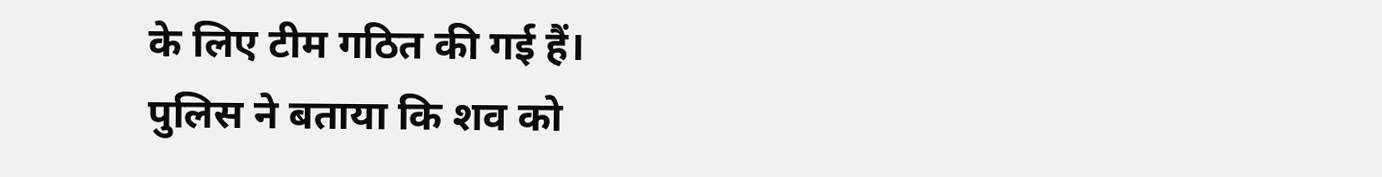के लिए टीम गठित की गई हैं।
पुलिस ने बताया कि शव को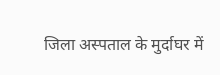जिला अस्पताल के मुर्दाघर में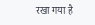रखा गया है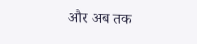और अब तक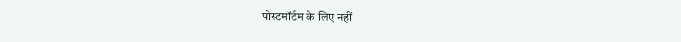पोस्टमॉर्टम के लिए नहीं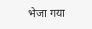भेजा गया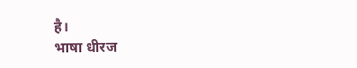है।
भाषा धीरज